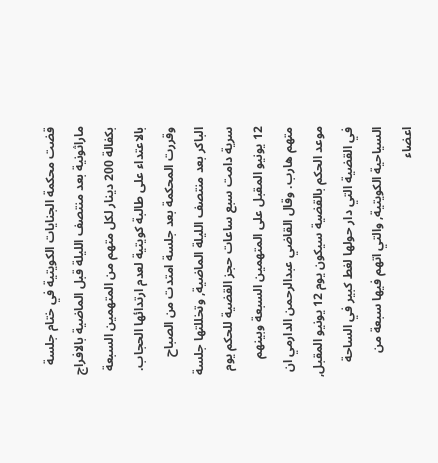قضت محكمة الجنايات الكويتية في ختام جلسة ماراثونية بعد منتصف الليلة قبل الماضية بالافراج بكفالة 200 دينار لكل متهم من المتهمين السبعة بالاعتداء على طالبة كويتية لعدم ارتدائها الحجاب. وقررت المحكمة بعد جلسة امتدت من الصباح الباكر بعد منتصف الليلة الماضية, وتخللتها جلسة سرية دامت سبع ساعات حجز القضية للحكم يوم 12 يونيو المقبل على المتهمين السبعة وبينهم متهم هارب. وقال القاضي عبدالرحمن الدارمي ان موعد الحكم بالقضية سيكون يوم 12 يونيو المقبل, في القضية التي دار حولها لغط كبير في الساحة السياحية الكويتية, والتي اتهم فيها سبعة من اعضاء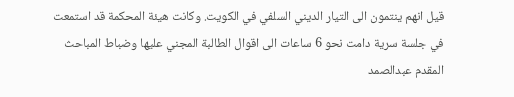قيل انهم ينتمون الى التيار الديني السلفي في الكويت. وكانت هيئة المحكمة قد استمعت في جلسة سرية دامت نحو 6 ساعات الى اقوال الطالبة المجني عليها وضباط المباحث المقدم عبدالصمد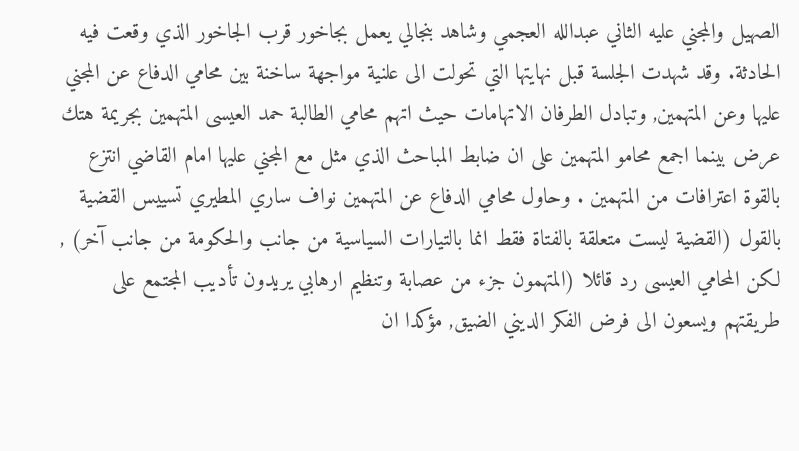الصهيل والمجني عليه الثاني عبدالله العجمي وشاهد بنجالي يعمل بجاخور قرب الجاخور الذي وقعت فيه الحادثة. وقد شهدت الجلسة قبل نهايتها التي تحولت الى علنية مواجهة ساخنة بين محامي الدفاع عن المجني عليها وعن المتهمين, وتبادل الطرفان الاتهامات حيث اتهم محامي الطالبة حمد العيسى المتهمين بجريمة هتك عرض بينما اجمع محامو المتهمين على ان ضابط المباحث الذي مثل مع المجني عليها امام القاضي انتزع بالقوة اعترافات من المتهمين . وحاول محامي الدفاع عن المتهمين نواف ساري المطيري تسييس القضية بالقول (القضية ليست متعلقة بالفتاة فقط انما بالتيارات السياسية من جانب والحكومة من جانب آخر) , لكن المحامي العيسى رد قائلا (المتهمون جزء من عصابة وتنظيم ارهابي يريدون تأديب المجتمع على طريقتهم ويسعون الى فرض الفكر الديني الضيق, مؤكدا ان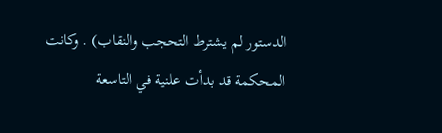الدستور لم يشترط التحجب والنقاب) . وكانت المحكمة قد بدأت علنية في التاسعة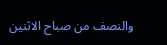والنصف من صباح الاثنين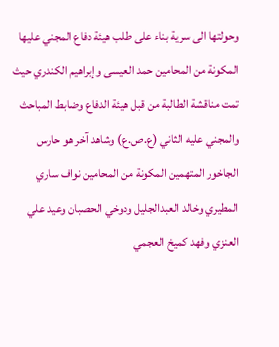وحولتها الى سرية بناء على طلب هيئة دفاع المجني عليها المكونة من المحامين حمد العيسى وإبراهيم الكندري حيث تمت مناقشة الطالبة من قبل هيئة الدفاع وضابط المباحث والمجني عليه الثاني (ع.ص.ع) وشاهد آخر هو حارس الجاخور المتهمين المكونة من المحامين نواف ساري المطيري وخالد العبدالجليل ودوخي الحصبان وعيد علي العنزي وفهد كميخ العجمي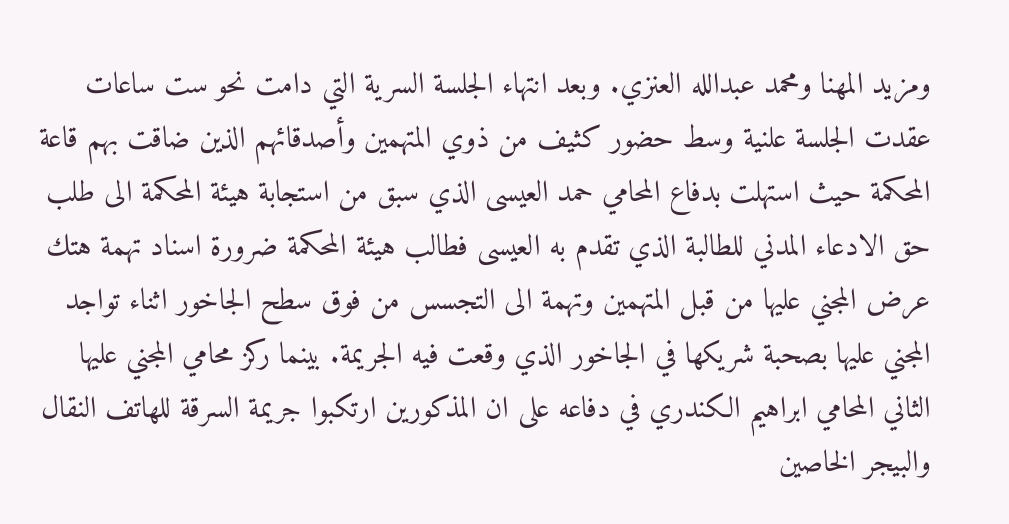ومزيد المهنا ومحمد عبدالله العنزي. وبعد انتهاء الجلسة السرية التي دامت نحو ست ساعات عقدت الجلسة علنية وسط حضور كثيف من ذوي المتهمين وأصدقائهم الذين ضاقت بهم قاعة المحكمة حيث استهلت بدفاع المحامي حمد العيسى الذي سبق من استجابة هيئة المحكمة الى طلب حق الادعاء المدني للطالبة الذي تقدم به العيسى فطالب هيئة المحكمة ضرورة اسناد تهمة هتك عرض المجني عليها من قبل المتهمين وتهمة الى التجسس من فوق سطح الجاخور اثناء تواجد المجني عليها بصحبة شريكها في الجاخور الذي وقعت فيه الجريمة. بينما ركز محامي المجني عليها الثاني المحامي ابراهيم الكندري في دفاعه على ان المذكورين ارتكبوا جريمة السرقة للهاتف النقال والبيجر الخاصين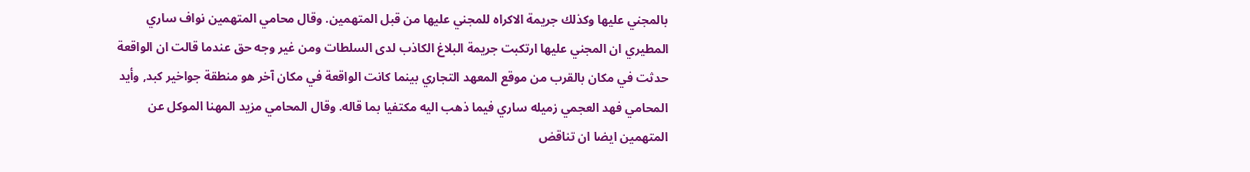بالمجني عليها وكذلك جريمة الاكراه للمجني عليها من قبل المتهمين. وقال محامي المتهمين نواف ساري المطيري ان المجني عليها ارتكبت جريمة البلاغ الكاذب لدى السلطات ومن غير وجه حق عندما قالت ان الواقعة حدثت في مكان بالقرب من موقع المعهد التجاري بينما كانت الواقعة في مكان آخر هو منطقة جواخير كبد, وأيد المحامي فهد العجمي زميله ساري فيما ذهب اليه مكتفيا بما قاله. وقال المحامي مزيد المهنا الموكل عن المتهمين ايضا ان تناقض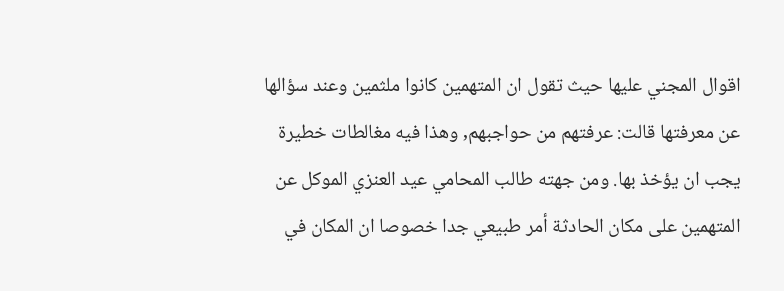اقوال المجني عليها حيث تقول ان المتهمين كانوا ملثمين وعند سؤالها عن معرفتها قالت: عرفتهم من حواجبهم, وهذا فيه مغالطات خطيرة يجب ان يؤخذ بها. ومن جهته طالب المحامي عيد العنزي الموكل عن المتهمين على مكان الحادثة أمر طبيعي جدا خصوصا ان المكان في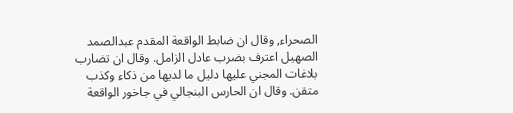الصحراء, وقال ان ضابط الواقعة المقدم عبدالصمد الصهيل اعترف بضرب عادل الزامل. وقال ان تضارب بلاغات المجني عليها دليل ما لديها من ذكاء وكذب متقن. وقال ان الحارس البنجالي في جاخور الواقعة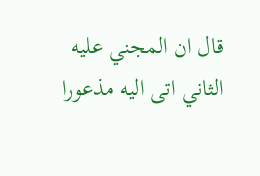قال ان المجني عليه الثاني اتى اليه مذعورا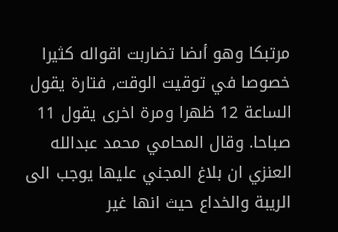مرتبكا وهو أىضا تضاربت اقواله كثيرا خصوصا في توقيت الوقت, فتارة يقول الساعة 12 ظهرا ومرة اخرى يقول 11 صباحا. وقال المحامي محمد عبدالله العنزي ان بلاغ المجني عليها يوجب الى الريبة والخداع حيث انها غير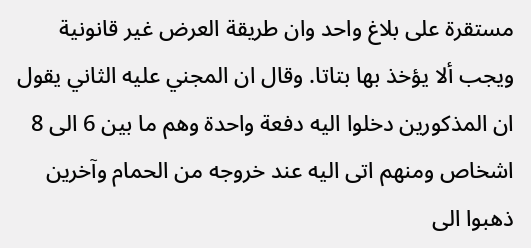مستقرة على بلاغ واحد وان طريقة العرض غير قانونية ويجب ألا يؤخذ بها بتاتا. وقال ان المجني عليه الثاني يقول ان المذكورين دخلوا اليه دفعة واحدة وهم ما بين 6 الى 8 اشخاص ومنهم اتى اليه عند خروجه من الحمام وآخرين ذهبوا الى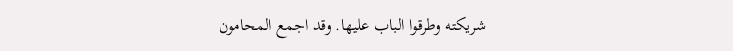شريكته وطرقوا الباب عليها. وقد اجمع المحامون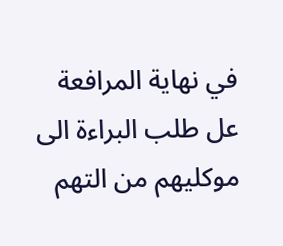في نهاية المرافعة عل طلب البراءة الى موكليهم من التهم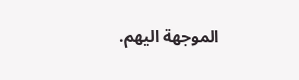الموجهة اليهم.